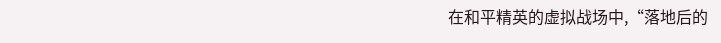在和平精英的虚拟战场中,“落地后的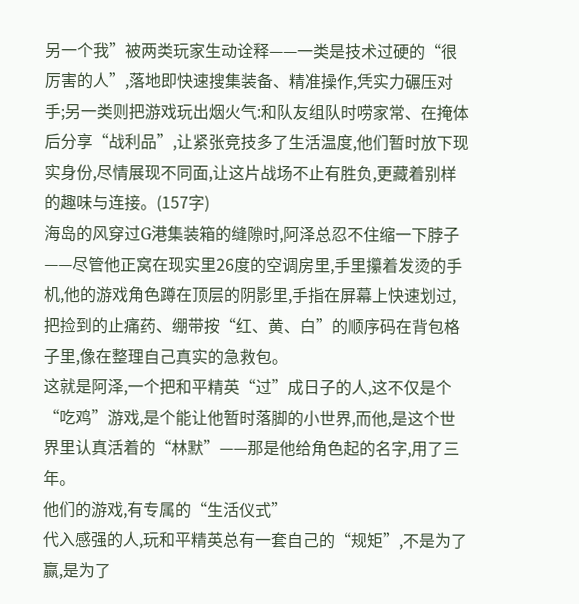另一个我”被两类玩家生动诠释——一类是技术过硬的“很厉害的人”,落地即快速搜集装备、精准操作,凭实力碾压对手;另一类则把游戏玩出烟火气:和队友组队时唠家常、在掩体后分享“战利品”,让紧张竞技多了生活温度,他们暂时放下现实身份,尽情展现不同面,让这片战场不止有胜负,更藏着别样的趣味与连接。(157字)
海岛的风穿过G港集装箱的缝隙时,阿泽总忍不住缩一下脖子——尽管他正窝在现实里26度的空调房里,手里攥着发烫的手机,他的游戏角色蹲在顶层的阴影里,手指在屏幕上快速划过,把捡到的止痛药、绷带按“红、黄、白”的顺序码在背包格子里,像在整理自己真实的急救包。
这就是阿泽,一个把和平精英“过”成日子的人,这不仅是个“吃鸡”游戏,是个能让他暂时落脚的小世界,而他,是这个世界里认真活着的“林默”——那是他给角色起的名字,用了三年。
他们的游戏,有专属的“生活仪式”
代入感强的人,玩和平精英总有一套自己的“规矩”,不是为了赢,是为了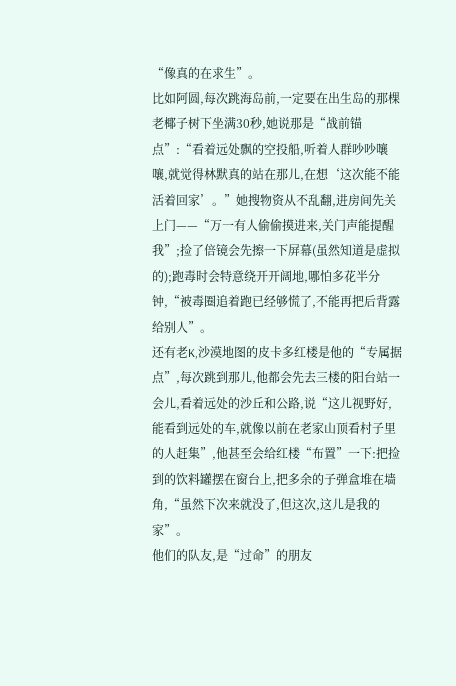“像真的在求生”。
比如阿圆,每次跳海岛前,一定要在出生岛的那棵老椰子树下坐满30秒,她说那是“战前锚点”:“看着远处飘的空投船,听着人群吵吵嚷嚷,就觉得林默真的站在那儿,在想‘这次能不能活着回家’。”她搜物资从不乱翻,进房间先关上门——“万一有人偷偷摸进来,关门声能提醒我”;捡了倍镜会先擦一下屏幕(虽然知道是虚拟的);跑毒时会特意绕开开阔地,哪怕多花半分钟,“被毒圈追着跑已经够慌了,不能再把后背露给别人”。
还有老K,沙漠地图的皮卡多红楼是他的“专属据点”,每次跳到那儿,他都会先去三楼的阳台站一会儿,看着远处的沙丘和公路,说“这儿视野好,能看到远处的车,就像以前在老家山顶看村子里的人赶集”,他甚至会给红楼“布置”一下:把捡到的饮料罐摆在窗台上,把多余的子弹盒堆在墙角,“虽然下次来就没了,但这次,这儿是我的家”。
他们的队友,是“过命”的朋友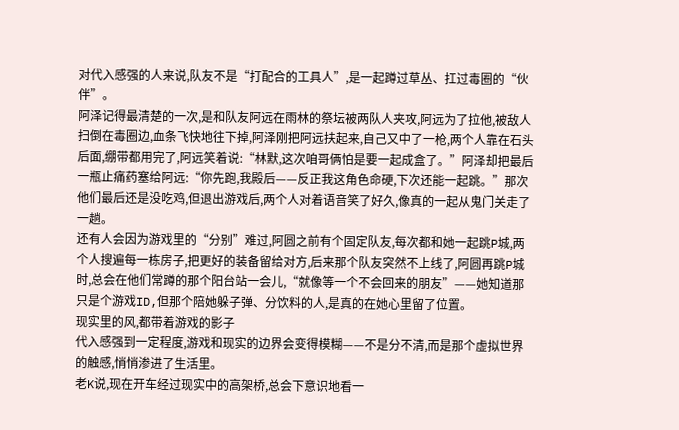对代入感强的人来说,队友不是“打配合的工具人”,是一起蹲过草丛、扛过毒圈的“伙伴”。
阿泽记得最清楚的一次,是和队友阿远在雨林的祭坛被两队人夹攻,阿远为了拉他,被敌人扫倒在毒圈边,血条飞快地往下掉,阿泽刚把阿远扶起来,自己又中了一枪,两个人靠在石头后面,绷带都用完了,阿远笑着说:“林默,这次咱哥俩怕是要一起成盒了。”阿泽却把最后一瓶止痛药塞给阿远:“你先跑,我殿后——反正我这角色命硬,下次还能一起跳。”那次他们最后还是没吃鸡,但退出游戏后,两个人对着语音笑了好久,像真的一起从鬼门关走了一趟。
还有人会因为游戏里的“分别”难过,阿圆之前有个固定队友,每次都和她一起跳P城,两个人搜遍每一栋房子,把更好的装备留给对方,后来那个队友突然不上线了,阿圆再跳P城时,总会在他们常蹲的那个阳台站一会儿,“就像等一个不会回来的朋友”——她知道那只是个游戏ID,但那个陪她躲子弹、分饮料的人,是真的在她心里留了位置。
现实里的风,都带着游戏的影子
代入感强到一定程度,游戏和现实的边界会变得模糊——不是分不清,而是那个虚拟世界的触感,悄悄渗进了生活里。
老K说,现在开车经过现实中的高架桥,总会下意识地看一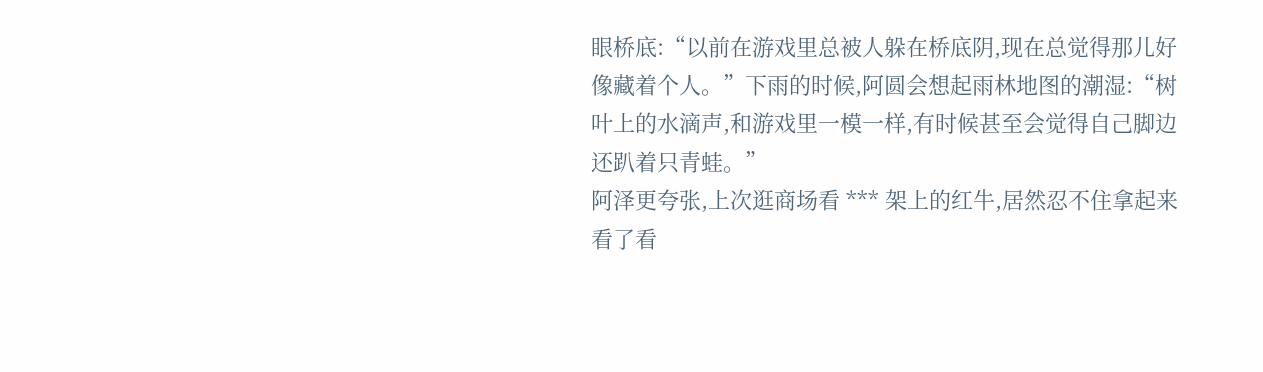眼桥底:“以前在游戏里总被人躲在桥底阴,现在总觉得那儿好像藏着个人。”下雨的时候,阿圆会想起雨林地图的潮湿:“树叶上的水滴声,和游戏里一模一样,有时候甚至会觉得自己脚边还趴着只青蛙。”
阿泽更夸张,上次逛商场看 *** 架上的红牛,居然忍不住拿起来看了看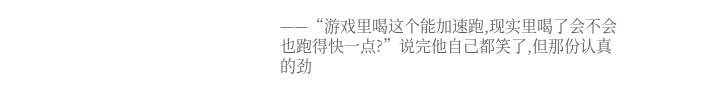——“游戏里喝这个能加速跑,现实里喝了会不会也跑得快一点?”说完他自己都笑了,但那份认真的劲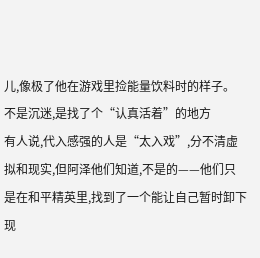儿,像极了他在游戏里捡能量饮料时的样子。
不是沉迷,是找了个“认真活着”的地方
有人说,代入感强的人是“太入戏”,分不清虚拟和现实,但阿泽他们知道,不是的——他们只是在和平精英里,找到了一个能让自己暂时卸下现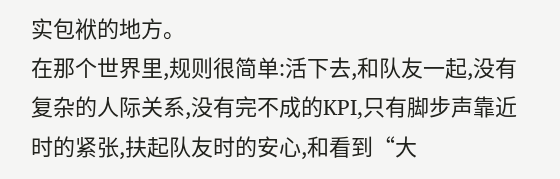实包袱的地方。
在那个世界里,规则很简单:活下去,和队友一起,没有复杂的人际关系,没有完不成的KPI,只有脚步声靠近时的紧张,扶起队友时的安心,和看到“大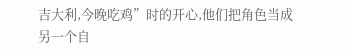吉大利,今晚吃鸡”时的开心,他们把角色当成另一个自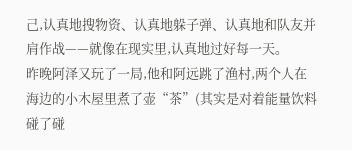己,认真地搜物资、认真地躲子弹、认真地和队友并肩作战——就像在现实里,认真地过好每一天。
昨晚阿泽又玩了一局,他和阿远跳了渔村,两个人在海边的小木屋里煮了壶“茶”(其实是对着能量饮料碰了碰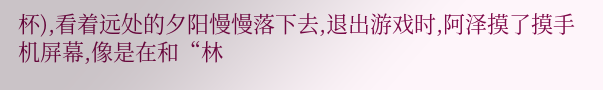杯),看着远处的夕阳慢慢落下去,退出游戏时,阿泽摸了摸手机屏幕,像是在和“林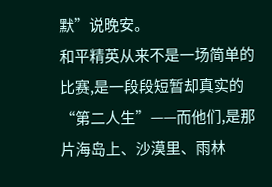默”说晚安。
和平精英从来不是一场简单的比赛,是一段段短暂却真实的“第二人生”——而他们,是那片海岛上、沙漠里、雨林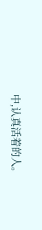中,认真活着的人。